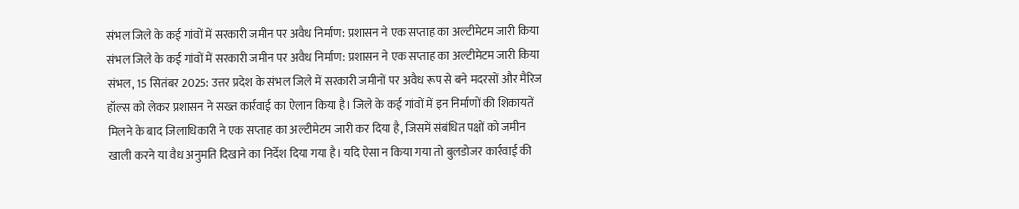संभल जिले के कई गांवों में सरकारी जमीन पर अवैध निर्माण: प्रशासन ने एक सप्ताह का अल्टीमेटम जारी किया
संभल जिले के कई गांवों में सरकारी जमीन पर अवैध निर्माण: प्रशासन ने एक सप्ताह का अल्टीमेटम जारी किया
संभल, 15 सितंबर 2025: उत्तर प्रदेश के संभल जिले में सरकारी जमीनों पर अवैध रूप से बने मदरसों और मैरिज हॉल्स को लेकर प्रशासन ने सख्त कार्रवाई का ऐलान किया है। जिले के कई गांवों में इन निर्माणों की शिकायतें मिलने के बाद जिलाधिकारी ने एक सप्ताह का अल्टीमेटम जारी कर दिया है, जिसमें संबंधित पक्षों को जमीन खाली करने या वैध अनुमति दिखाने का निर्देश दिया गया है। यदि ऐसा न किया गया तो बुलडोजर कार्रवाई की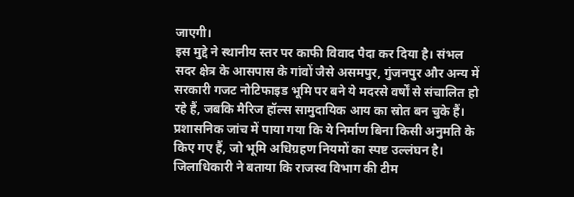जाएगी।
इस मुद्दे ने स्थानीय स्तर पर काफी विवाद पैदा कर दिया है। संभल सदर क्षेत्र के आसपास के गांवों जैसे असमपुर, गुंजनपुर और अन्य में सरकारी गजट नोटिफाइड भूमि पर बने ये मदरसे वर्षों से संचालित हो रहे हैं, जबकि मैरिज हॉल्स सामुदायिक आय का स्रोत बन चुके हैं। प्रशासनिक जांच में पाया गया कि ये निर्माण बिना किसी अनुमति के किए गए हैं, जो भूमि अधिग्रहण नियमों का स्पष्ट उल्लंघन है। जिलाधिकारी ने बताया कि राजस्व विभाग की टीम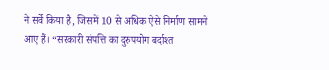ने सर्वे किया है, जिसमें 10 से अधिक ऐसे निर्माण सामने आए हैं। “सरकारी संपत्ति का दुरुपयोग बर्दाश्त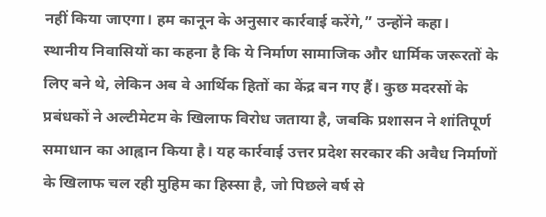नहीं किया जाएगा। हम कानून के अनुसार कार्रवाई करेंगे,” उन्होंने कहा।
स्थानीय निवासियों का कहना है कि ये निर्माण सामाजिक और धार्मिक जरूरतों के लिए बने थे, लेकिन अब वे आर्थिक हितों का केंद्र बन गए हैं। कुछ मदरसों के प्रबंधकों ने अल्टीमेटम के खिलाफ विरोध जताया है, जबकि प्रशासन ने शांतिपूर्ण समाधान का आह्वान किया है। यह कार्रवाई उत्तर प्रदेश सरकार की अवैध निर्माणों के खिलाफ चल रही मुहिम का हिस्सा है, जो पिछले वर्ष से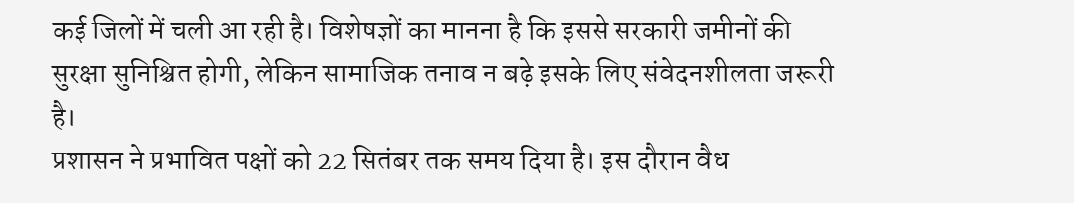कई जिलों में चली आ रही है। विशेषज्ञों का मानना है कि इससे सरकारी जमीनों की सुरक्षा सुनिश्चित होगी, लेकिन सामाजिक तनाव न बढ़े इसके लिए संवेदनशीलता जरूरी है।
प्रशासन ने प्रभावित पक्षों को 22 सितंबर तक समय दिया है। इस दौरान वैध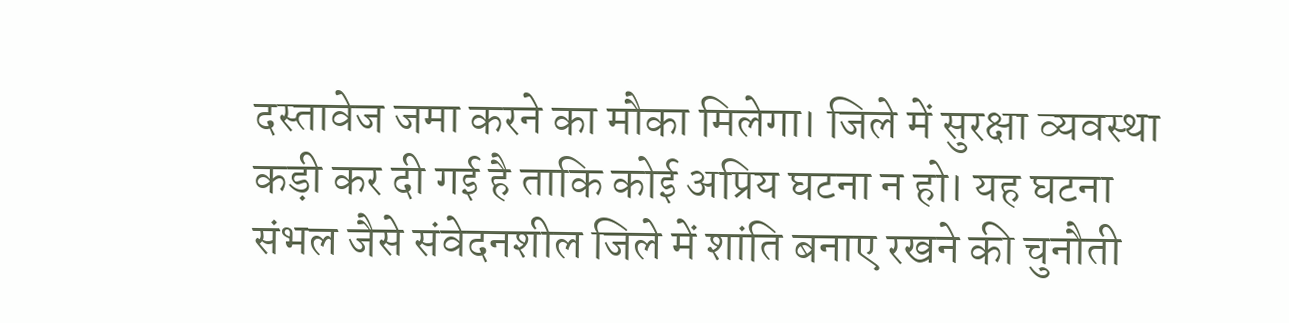दस्तावेज जमा करने का मौका मिलेगा। जिले में सुरक्षा व्यवस्था कड़ी कर दी गई है ताकि कोई अप्रिय घटना न हो। यह घटना संभल जैसे संवेदनशील जिले में शांति बनाए रखने की चुनौती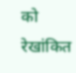को रेखांकित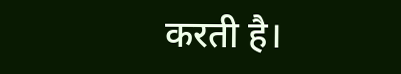करती है।